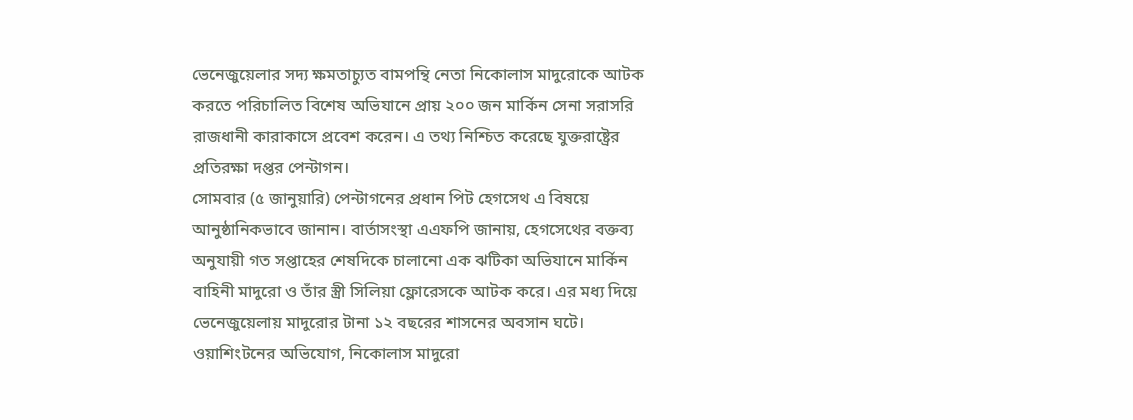ভেনেজুয়েলার সদ্য ক্ষমতাচ্যুত বামপন্থি নেতা নিকোলাস মাদুরোকে আটক করতে পরিচালিত বিশেষ অভিযানে প্রায় ২০০ জন মার্কিন সেনা সরাসরি রাজধানী কারাকাসে প্রবেশ করেন। এ তথ্য নিশ্চিত করেছে যুক্তরাষ্ট্রের প্রতিরক্ষা দপ্তর পেন্টাগন।
সোমবার (৫ জানুয়ারি) পেন্টাগনের প্রধান পিট হেগসেথ এ বিষয়ে আনুষ্ঠানিকভাবে জানান। বার্তাসংস্থা এএফপি জানায়, হেগসেথের বক্তব্য অনুযায়ী গত সপ্তাহের শেষদিকে চালানো এক ঝটিকা অভিযানে মার্কিন বাহিনী মাদুরো ও তাঁর স্ত্রী সিলিয়া ফ্লোরেসকে আটক করে। এর মধ্য দিয়ে ভেনেজুয়েলায় মাদুরোর টানা ১২ বছরের শাসনের অবসান ঘটে।
ওয়াশিংটনের অভিযোগ, নিকোলাস মাদুরো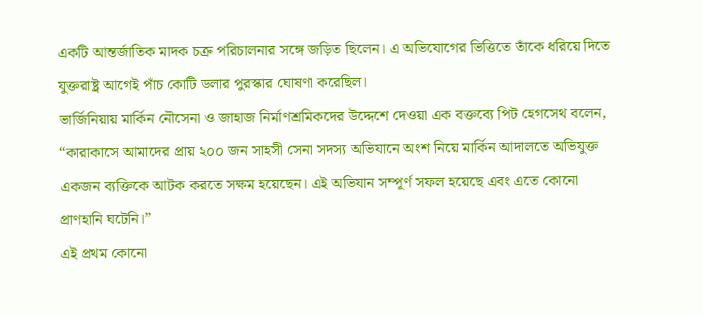একটি আন্তর্জাতিক মাদক চক্র পরিচালনার সঙ্গে জড়িত ছিলেন। এ অভিযোগের ভিত্তিতে তাঁকে ধরিয়ে দিতে যুক্তরাষ্ট্র আগেই পাঁচ কোটি ডলার পুরস্কার ঘোষণা করেছিল।
ভার্জিনিয়ায় মার্কিন নৌসেনা ও জাহাজ নির্মাণশ্রমিকদের উদ্দেশে দেওয়া এক বক্তব্যে পিট হেগসেথ বলেন, “কারাকাসে আমাদের প্রায় ২০০ জন সাহসী সেনা সদস্য অভিযানে অংশ নিয়ে মার্কিন আদালতে অভিযুক্ত একজন ব্যক্তিকে আটক করতে সক্ষম হয়েছেন। এই অভিযান সম্পূর্ণ সফল হয়েছে এবং এতে কোনো প্রাণহানি ঘটেনি।”
এই প্রথম কোনো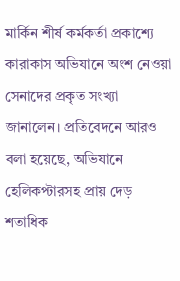মার্কিন শীর্ষ কর্মকর্তা প্রকাশ্যে কারাকাস অভিযানে অংশ নেওয়া সেনাদের প্রকৃত সংখ্যা জানালেন। প্রতিবেদনে আরও বলা হয়েছে, অভিযানে হেলিকপ্টারসহ প্রায় দেড় শতাধিক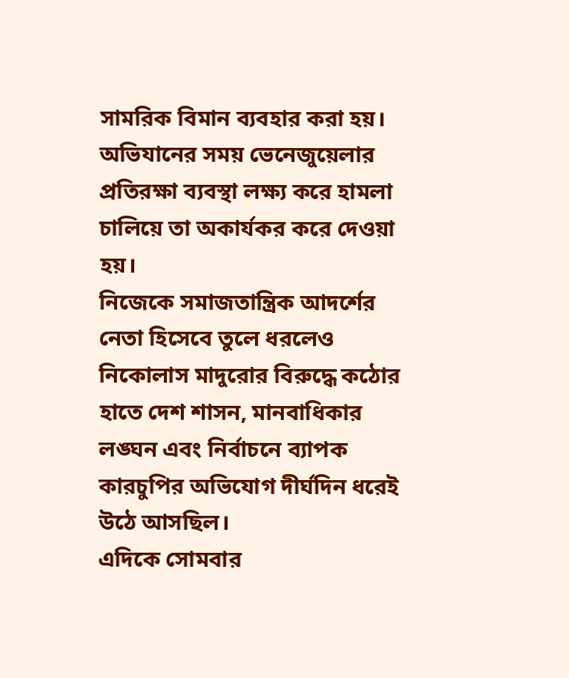সামরিক বিমান ব্যবহার করা হয়। অভিযানের সময় ভেনেজুয়েলার প্রতিরক্ষা ব্যবস্থা লক্ষ্য করে হামলা চালিয়ে তা অকার্যকর করে দেওয়া হয়।
নিজেকে সমাজতান্ত্রিক আদর্শের নেতা হিসেবে তুলে ধরলেও নিকোলাস মাদুরোর বিরুদ্ধে কঠোর হাতে দেশ শাসন, মানবাধিকার লঙ্ঘন এবং নির্বাচনে ব্যাপক কারচুপির অভিযোগ দীর্ঘদিন ধরেই উঠে আসছিল।
এদিকে সোমবার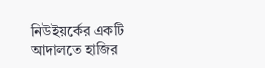নিউইয়র্কের একটি আদালতে হাজির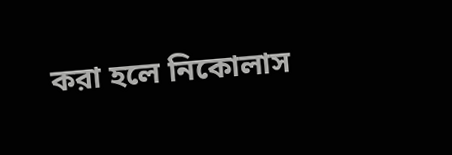করা হলে নিকোলাস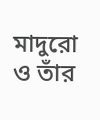মাদুরো ও তাঁর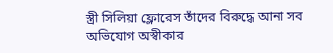স্ত্রী সিলিয়া ফ্লোরেস তাঁদের বিরুদ্ধে আনা সব অভিযোগ অস্বীকার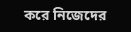করে নিজেদের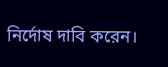নির্দোষ দাবি করেন।